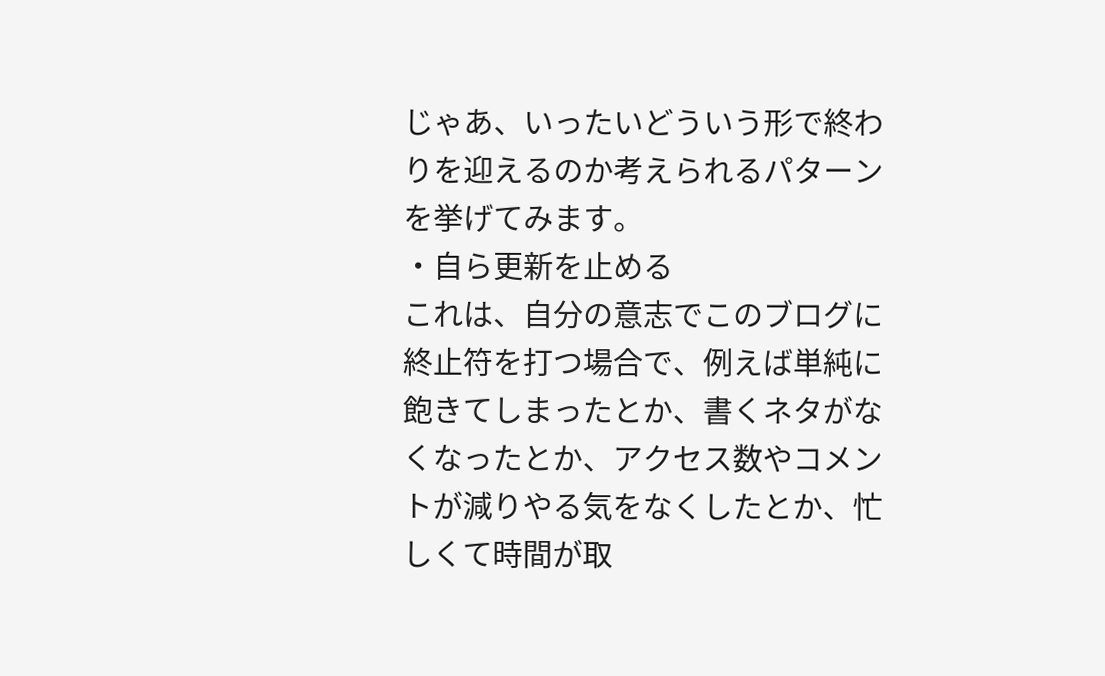じゃあ、いったいどういう形で終わりを迎えるのか考えられるパターンを挙げてみます。
・自ら更新を止める
これは、自分の意志でこのブログに終止符を打つ場合で、例えば単純に飽きてしまったとか、書くネタがなくなったとか、アクセス数やコメントが減りやる気をなくしたとか、忙しくて時間が取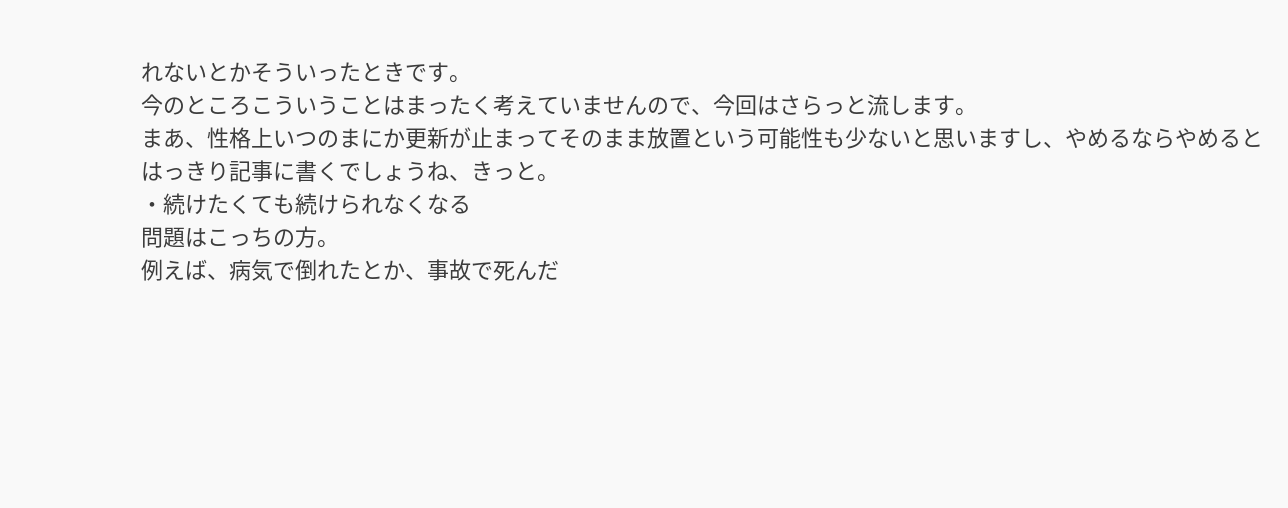れないとかそういったときです。
今のところこういうことはまったく考えていませんので、今回はさらっと流します。
まあ、性格上いつのまにか更新が止まってそのまま放置という可能性も少ないと思いますし、やめるならやめるとはっきり記事に書くでしょうね、きっと。
・続けたくても続けられなくなる
問題はこっちの方。
例えば、病気で倒れたとか、事故で死んだ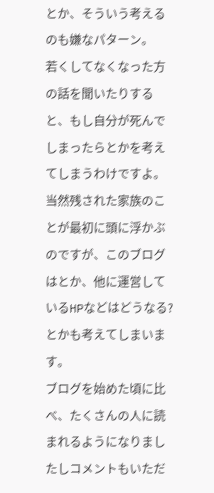とか、そういう考えるのも嫌なパターン。
若くしてなくなった方の話を聞いたりすると、もし自分が死んでしまったらとかを考えてしまうわけですよ。
当然残された家族のことが最初に頭に浮かぶのですが、このブログはとか、他に運営しているHPなどはどうなる?とかも考えてしまいます。
ブログを始めた頃に比べ、たくさんの人に読まれるようになりましたしコメントもいただ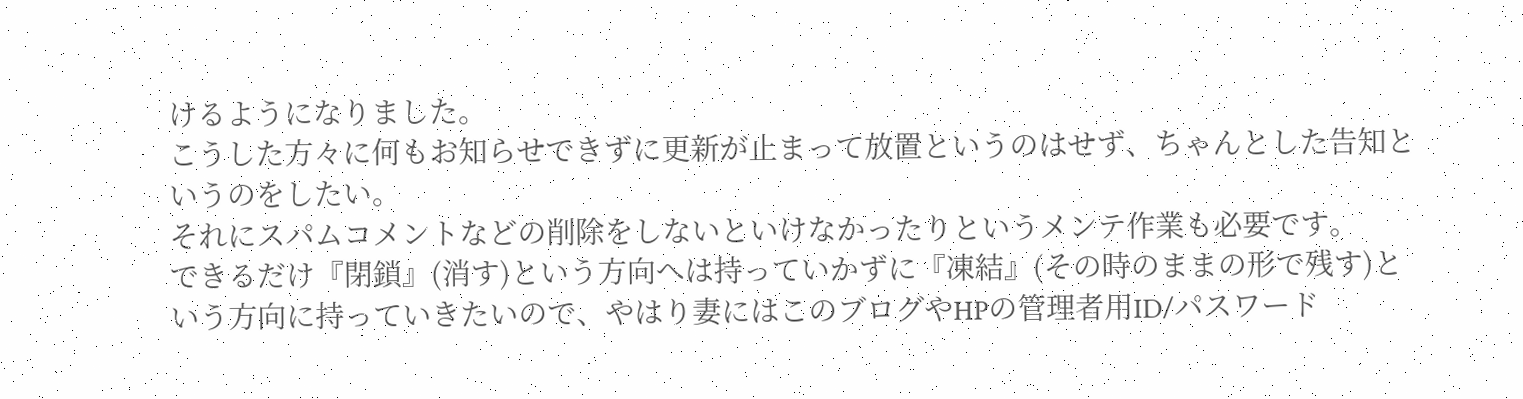けるようになりました。
こうした方々に何もお知らせできずに更新が止まって放置というのはせず、ちゃんとした告知というのをしたい。
それにスパムコメントなどの削除をしないといけなかったりというメンテ作業も必要です。
できるだけ『閉鎖』(消す)という方向へは持っていかずに『凍結』(その時のままの形で残す)という方向に持っていきたいので、やはり妻にはこのブログやHPの管理者用ID/パスワード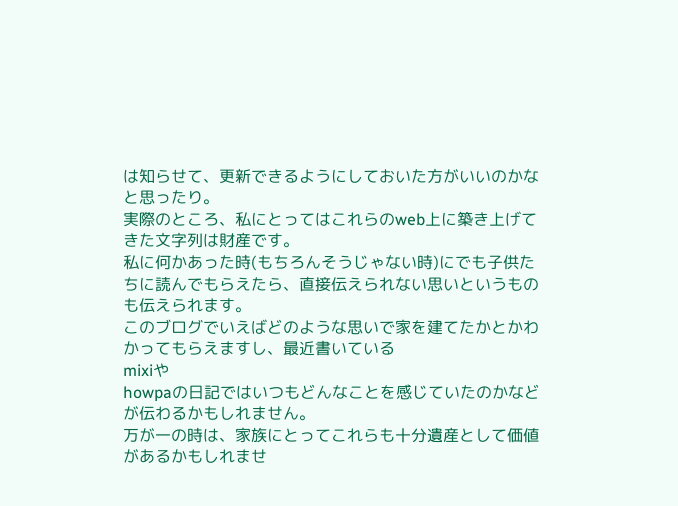は知らせて、更新できるようにしておいた方がいいのかなと思ったり。
実際のところ、私にとってはこれらのweb上に築き上げてきた文字列は財産です。
私に何かあった時(もちろんそうじゃない時)にでも子供たちに読んでもらえたら、直接伝えられない思いというものも伝えられます。
このブログでいえばどのような思いで家を建てたかとかわかってもらえますし、最近書いている
mixiや
howpaの日記ではいつもどんなことを感じていたのかなどが伝わるかもしれません。
万が一の時は、家族にとってこれらも十分遺産として価値があるかもしれませ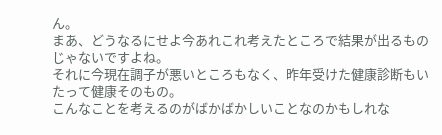ん。
まあ、どうなるにせよ今あれこれ考えたところで結果が出るものじゃないですよね。
それに今現在調子が悪いところもなく、昨年受けた健康診断もいたって健康そのもの。
こんなことを考えるのがばかばかしいことなのかもしれな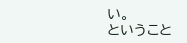い。
ということ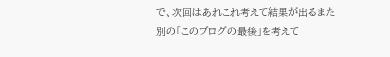で、次回はあれこれ考えて結果が出るまた別の「このブログの最後」を考えて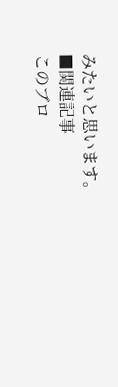みたいと思います。
■関連記事
このブロ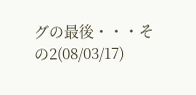グの最後・・・その2(08/03/17)